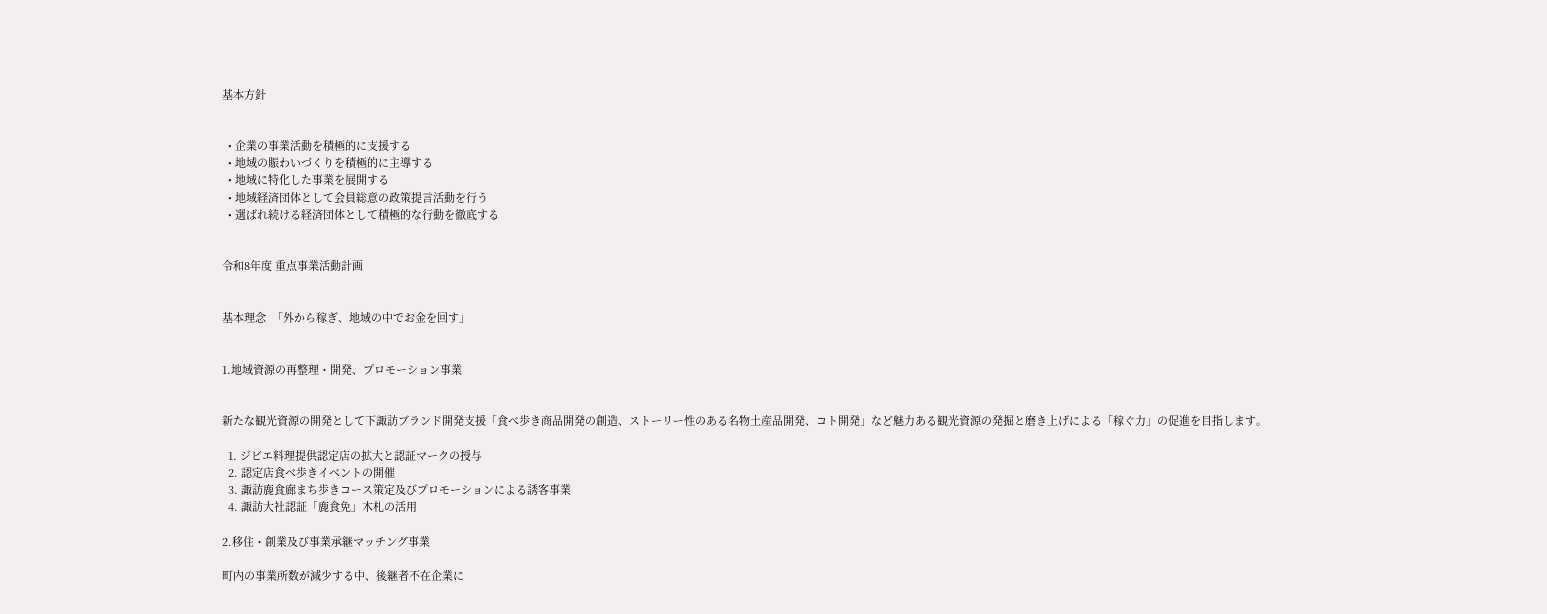基本方針


  • 企業の事業活動を積極的に支援する
  • 地域の賑わいづくりを積極的に主導する
  • 地域に特化した事業を展開する
  • 地域経済団体として会員総意の政策提言活動を行う
  • 選ばれ続ける経済団体として積極的な行動を徹底する


令和8年度 重点事業活動計画


基本理念  「外から稼ぎ、地域の中でお金を回す」


1.地域資源の再整理・開発、プロモーション事業


新たな観光資源の開発として下諏訪ブランド開発支援「食べ歩き商品開発の創造、ストーリー性のある名物土産品開発、コト開発」など魅力ある観光資源の発掘と磨き上げによる「稼ぐ力」の促進を目指します。

  1. ジビエ料理提供認定店の拡大と認証マークの授与
  2. 認定店食べ歩きイベントの開催
  3. 諏訪鹿食廊まち歩きコース策定及びプロモーションによる誘客事業
  4. 諏訪大社認証「鹿食免」木札の活用

2.移住・創業及び事業承継マッチング事業

町内の事業所数が減少する中、後継者不在企業に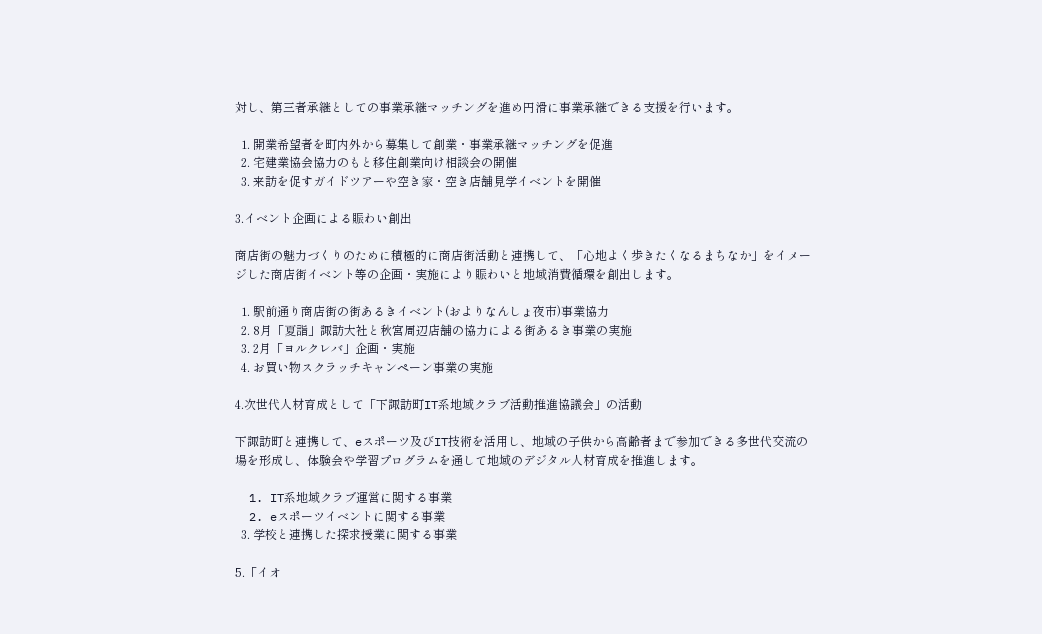対し、第三者承継としての事業承継マッチングを進め円滑に事業承継できる支援を行います。

  1. 開業希望者を町内外から募集して創業・事業承継マッチングを促進
  2. 宅建業協会協力のもと移住創業向け相談会の開催
  3. 来訪を促すガイドツアーや空き家・空き店舗見学イベントを開催

3.イベント企画による賑わい創出

商店街の魅力づくりのために積極的に商店街活動と連携して、「心地よく歩きたくなるまちなか」をイメージした商店街イベント等の企画・実施により賑わいと地域消費循環を創出します。

  1. 駅前通り商店街の街あるきイベント(およりなんしょ夜市)事業協力
  2. 8月「夏詣」諏訪大社と秋宮周辺店舗の協力による街あるき事業の実施
  3. 2月「ヨルクレバ」企画・実施
  4. お買い物スクラッチキャンペーン事業の実施

4.次世代人材育成として「下諏訪町IT系地域クラブ活動推進協議会」の活動

下諏訪町と連携して、eスポーツ及びIT技術を活用し、地域の子供から高齢者まで参加できる多世代交流の場を形成し、体験会や学習プログラムを通して地域のデジタル人材育成を推進します。

  1. IT系地域クラブ運営に関する事業
  2. eスポーツイベントに関する事業
  3. 学校と連携した探求授業に関する事業

5.「イオ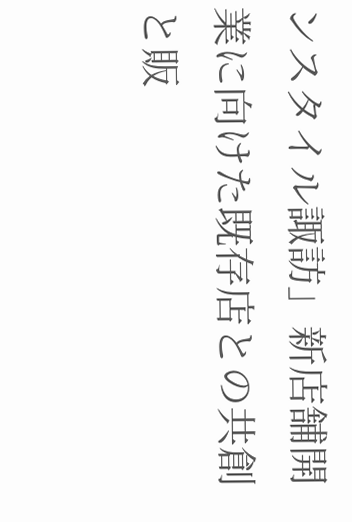ンスタイル諏訪」新店舗開業に向けた既存店との共創と販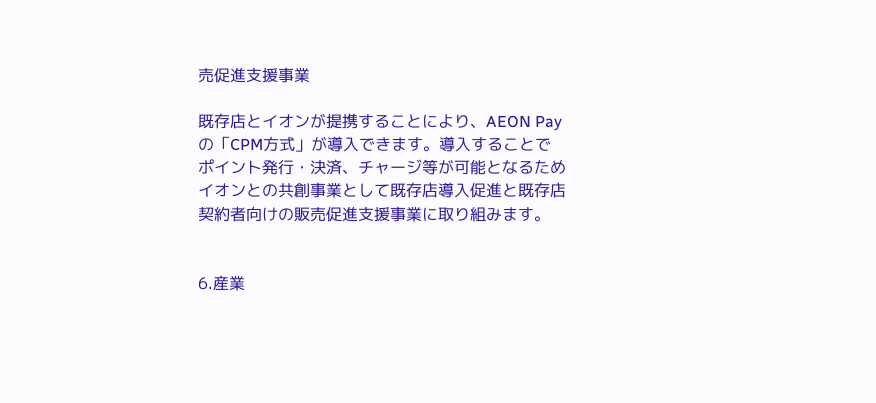売促進支援事業

既存店とイオンが提携することにより、AEON Payの「CPM方式」が導入できます。導入することでポイント発行・決済、チャージ等が可能となるためイオンとの共創事業として既存店導入促進と既存店契約者向けの販売促進支援事業に取り組みます。


6.産業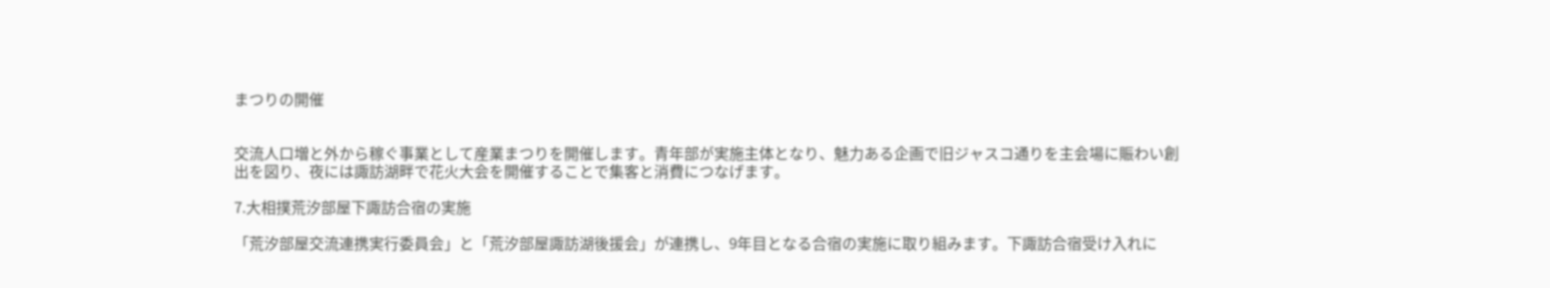まつりの開催


交流人口増と外から稼ぐ事業として産業まつりを開催します。青年部が実施主体となり、魅力ある企画で旧ジャスコ通りを主会場に賑わい創出を図り、夜には諏訪湖畔で花火大会を開催することで集客と消費につなげます。

7.大相撲荒汐部屋下諏訪合宿の実施

「荒汐部屋交流連携実行委員会」と「荒汐部屋諏訪湖後援会」が連携し、9年目となる合宿の実施に取り組みます。下諏訪合宿受け入れに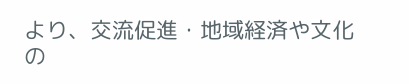より、交流促進・地域経済や文化の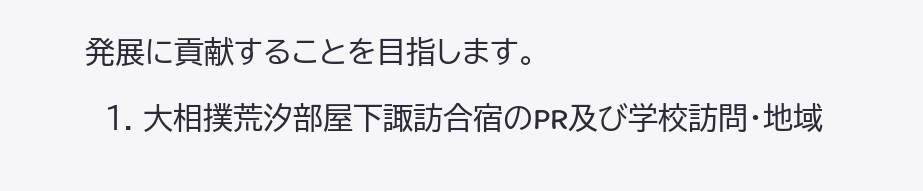発展に貢献することを目指します。

  1. 大相撲荒汐部屋下諏訪合宿のPR及び学校訪問・地域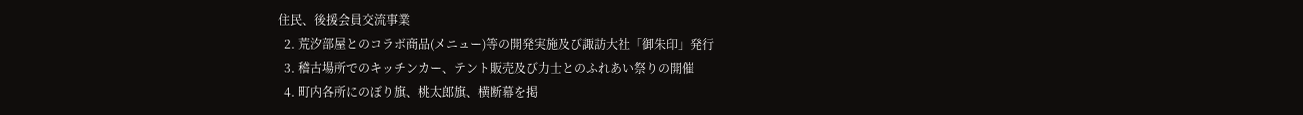住民、後援会員交流事業
  2. 荒汐部屋とのコラボ商品(メニュー)等の開発実施及び諏訪大社「御朱印」発行
  3. 稽古場所でのキッチンカー、テント販売及び力士とのふれあい祭りの開催
  4. 町内各所にのぼり旗、桃太郎旗、横断幕を掲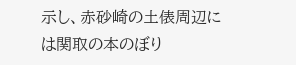示し、赤砂崎の土俵周辺には関取の本のぼり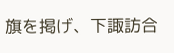旗を掲げ、下諏訪合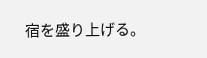宿を盛り上げる。